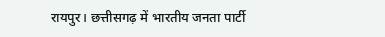रायपुर। छत्तीसगढ़ में भारतीय जनता पार्टी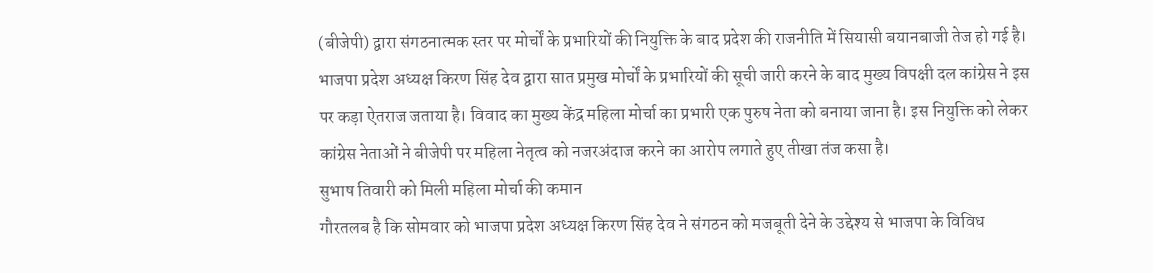(बीजेपी) द्वारा संगठनात्मक स्तर पर मोर्चों के प्रभारियों की नियुक्ति के बाद प्रदेश की राजनीति में सियासी बयानबाजी तेज हो गई है। भाजपा प्रदेश अध्यक्ष किरण सिंह देव द्वारा सात प्रमुख मोर्चों के प्रभारियों की सूची जारी करने के बाद मुख्य विपक्षी दल कांग्रेस ने इस पर कड़ा ऐतराज जताया है। विवाद का मुख्य केंद्र महिला मोर्चा का प्रभारी एक पुरुष नेता को बनाया जाना है। इस नियुक्ति को लेकर कांग्रेस नेताओं ने बीजेपी पर महिला नेतृत्व को नजरअंदाज करने का आरोप लगाते हुए तीखा तंज कसा है।
सुभाष तिवारी को मिली महिला मोर्चा की कमान
गौरतलब है कि सोमवार को भाजपा प्रदेश अध्यक्ष किरण सिंह देव ने संगठन को मजबूती देने के उद्देश्य से भाजपा के विविध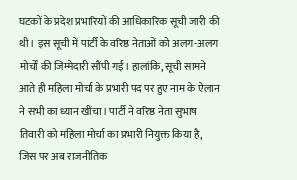घटकों के प्रदेश प्रभारियों की आधिकारिक सूची जारी की थी। इस सूची में पार्टी के वरिष्ठ नेताओं को अलग-अलग मोर्चों की जिम्मेदारी सौंपी गई। हालांकि, सूची सामने आते ही महिला मोर्चा के प्रभारी पद पर हुए नाम के ऐलान ने सभी का ध्यान खींचा। पार्टी ने वरिष्ठ नेता सुभाष तिवारी को महिला मोर्चा का प्रभारी नियुक्त किया है, जिस पर अब राजनीतिक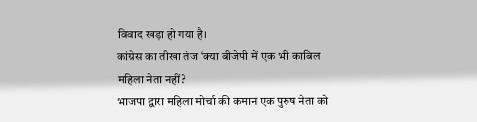विवाद खड़ा हो गया है।
कांग्रेस का तीखा तंज ‘क्या बीजेपी में एक भी काबिल महिला नेता नहीं?
भाजपा द्वारा महिला मोर्चा की कमान एक पुरुष नेता को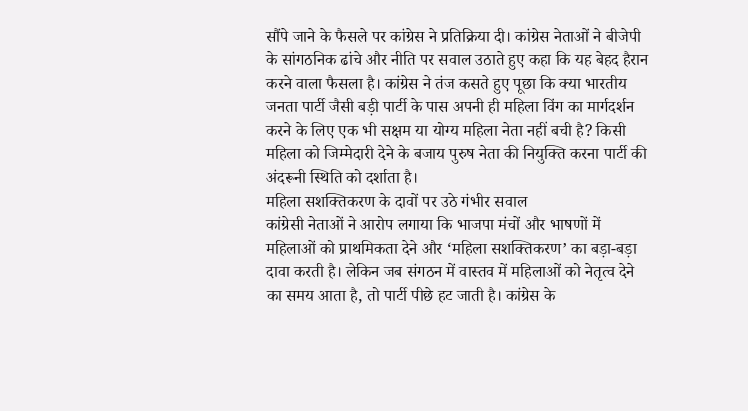सौंपे जाने के फैसले पर कांग्रेस ने प्रतिक्रिया दी। कांग्रेस नेताओं ने बीजेपी के सांगठनिक ढांचे और नीति पर सवाल उठाते हुए कहा कि यह बेहद हैरान करने वाला फैसला है। कांग्रेस ने तंज कसते हुए पूछा कि क्या भारतीय जनता पार्टी जैसी बड़ी पार्टी के पास अपनी ही महिला विंग का मार्गदर्शन करने के लिए एक भी सक्षम या योग्य महिला नेता नहीं बची है? किसी महिला को जिम्मेदारी देने के बजाय पुरुष नेता की नियुक्ति करना पार्टी की अंदरूनी स्थिति को दर्शाता है।
महिला सशक्तिकरण के दावों पर उठे गंभीर सवाल
कांग्रेसी नेताओं ने आरोप लगाया कि भाजपा मंचों और भाषणों में महिलाओं को प्राथमिकता देने और ‘महिला सशक्तिकरण’ का बड़ा-बड़ा दावा करती है। लेकिन जब संगठन में वास्तव में महिलाओं को नेतृत्व देने का समय आता है, तो पार्टी पीछे हट जाती है। कांग्रेस के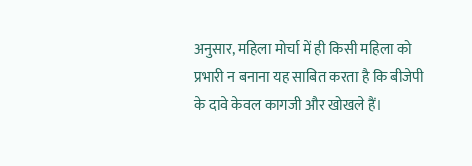अनुसार, महिला मोर्चा में ही किसी महिला को प्रभारी न बनाना यह साबित करता है कि बीजेपी के दावे केवल कागजी और खोखले हैं।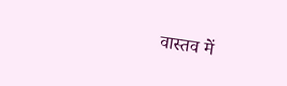वास्तव में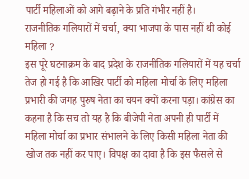पार्टी महिलाओं को आगे बढ़ाने के प्रति गंभीर नहीं है।
राजनीतिक गलियारों में चर्चा, क्या भाजपा के पास नहीं थी कोई महिला ?
इस पूरे घटनाक्रम के बाद प्रदेश के राजनीतिक गलियारों में यह चर्चा तेज हो गई है कि आखिर पार्टी को महिला मोर्चा के लिए महिला प्रभारी की जगह पुरुष नेता का चयन क्यों करना पड़ा। कांग्रेस का कहना है कि सच तो यह है कि बीजेपी नेता अपनी ही पार्टी में महिला मोर्चा का प्रभार संभालने के लिए किसी महिला नेता की खोज तक नहीं कर पाए। विपक्ष का दावा है कि इस फैसले से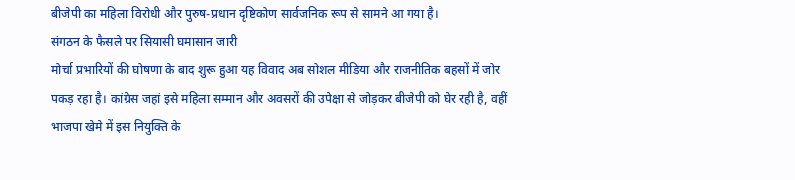बीजेपी का महिला विरोधी और पुरुष-प्रधान दृष्टिकोण सार्वजनिक रूप से सामने आ गया है।
संगठन के फैसले पर सियासी घमासान जारी
मोर्चा प्रभारियों की घोषणा के बाद शुरू हुआ यह विवाद अब सोशल मीडिया और राजनीतिक बहसों में जोर पकड़ रहा है। कांग्रेस जहां इसे महिला सम्मान और अवसरों की उपेक्षा से जोड़कर बीजेपी को घेर रही है, वहीं भाजपा खेमे में इस नियुक्ति के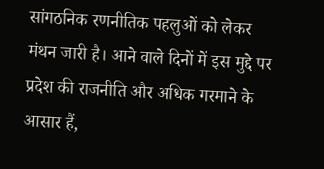सांगठनिक रणनीतिक पहलुओं को लेकर मंथन जारी है। आने वाले दिनों में इस मुद्दे पर प्रदेश की राजनीति और अधिक गरमाने के आसार हैं,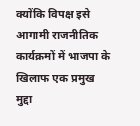क्योंकि विपक्ष इसे आगामी राजनीतिक कार्यक्रमों में भाजपा के खिलाफ एक प्रमुख मुद्दा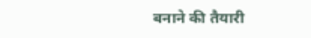बनाने की तैयारी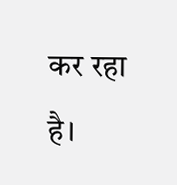कर रहा है।